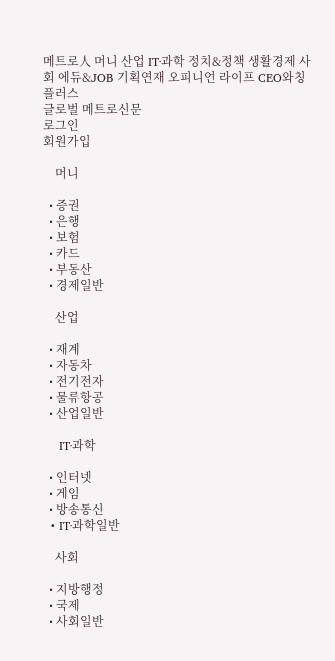메트로人 머니 산업 IT·과학 정치&정책 생활경제 사회 에듀&JOB 기획연재 오피니언 라이프 CEO와칭 플러스
글로벌 메트로신문
로그인
회원가입

    머니

  • 증권
  • 은행
  • 보험
  • 카드
  • 부동산
  • 경제일반

    산업

  • 재계
  • 자동차
  • 전기전자
  • 물류항공
  • 산업일반

    IT·과학

  • 인터넷
  • 게임
  • 방송통신
  • IT·과학일반

    사회

  • 지방행정
  • 국제
  • 사회일반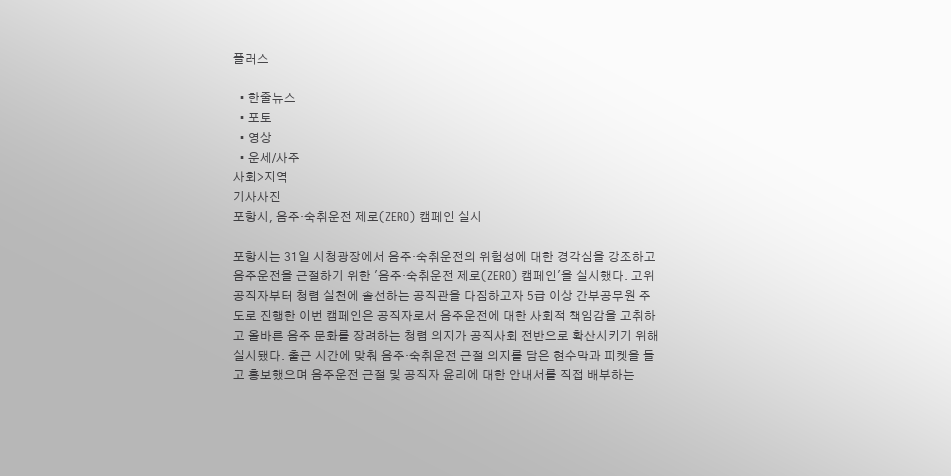플러스

  • 한줄뉴스
  • 포토
  • 영상
  • 운세/사주
사회>지역
기사사진
포항시, 음주·숙취운전 제로(ZERO) 캠페인 실시

포항시는 31일 시청광장에서 음주·숙취운전의 위험성에 대한 경각심을 강조하고 음주운전을 근절하기 위한 '음주·숙취운전 제로(ZERO) 캠페인'을 실시했다. 고위공직자부터 청렴 실천에 솔선하는 공직관을 다짐하고자 5급 이상 간부공무원 주도로 진행한 이번 캠페인은 공직자로서 음주운전에 대한 사회적 책임감을 고취하고 올바른 음주 문화를 장려하는 청렴 의지가 공직사회 전반으로 확산시키기 위해 실시됐다. 출근 시간에 맞춰 음주·숙취운전 근절 의지를 담은 현수막과 피켓을 들고 홍보했으며 음주운전 근절 및 공직자 윤리에 대한 안내서를 직접 배부하는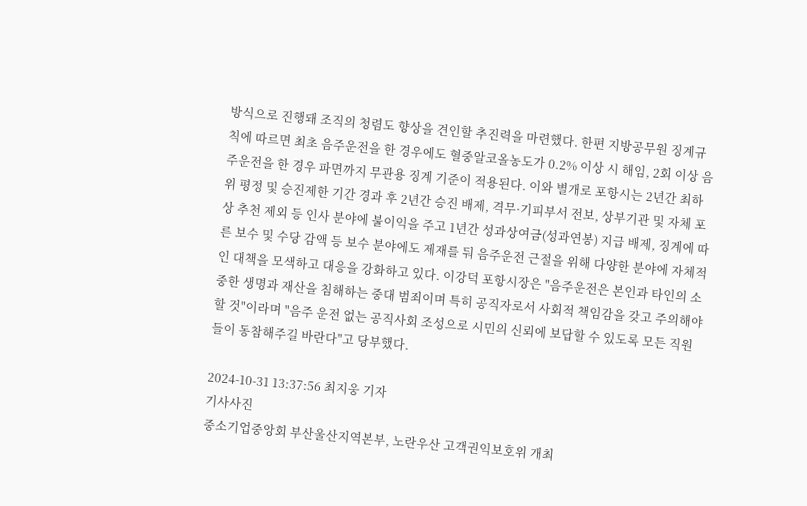방식으로 진행돼 조직의 청렴도 향상을 견인할 추진력을 마련했다. 한편 지방공무원 징계규칙에 따르면 최초 음주운전을 한 경우에도 혈중알코올농도가 0.2% 이상 시 해임, 2회 이상 음주운전을 한 경우 파면까지 무관용 징계 기준이 적용된다. 이와 별개로 포항시는 2년간 최하위 평정 및 승진제한 기간 경과 후 2년간 승진 배제, 격무·기피부서 전보, 상부기관 및 자체 포상 추천 제외 등 인사 분야에 불이익을 주고 1년간 성과상여금(성과연봉) 지급 배제, 징계에 따른 보수 및 수당 감액 등 보수 분야에도 제재를 둬 음주운전 근절을 위해 다양한 분야에 자체적인 대책을 모색하고 대응을 강화하고 있다. 이강덕 포항시장은 "음주운전은 본인과 타인의 소중한 생명과 재산을 침해하는 중대 범죄이며 특히 공직자로서 사회적 책임감을 갖고 주의해야 할 것"이라며 "음주 운전 없는 공직사회 조성으로 시민의 신뢰에 보답할 수 있도록 모든 직원들이 동참해주길 바란다"고 당부했다.

2024-10-31 13:37:56 최지웅 기자
기사사진
중소기업중앙회 부산울산지역본부, 노란우산 고객권익보호위 개최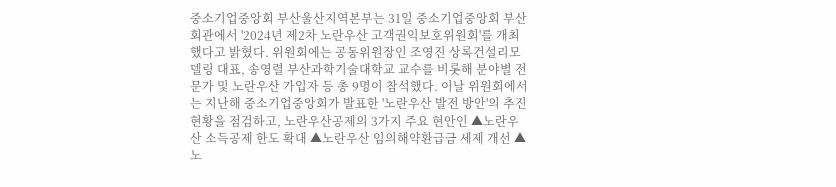중소기업중앙회 부산울산지역본부는 31일 중소기업중앙회 부산회관에서 '2024년 제2차 노란우산 고객권익보호위원회'를 개최했다고 밝혔다. 위원회에는 공동위원장인 조영진 상록건설리모델링 대표, 송영렬 부산과학기술대학교 교수를 비롯해 분야별 전문가 및 노란우산 가입자 등 총 9명이 참석했다. 이날 위원회에서는 지난해 중소기업중앙회가 발표한 '노란우산 발전 방안'의 추진 현황을 점검하고, 노란우산공제의 3가지 주요 현안인 ▲노란우산 소득공제 한도 확대 ▲노란우산 임의해약환급금 세제 개선 ▲노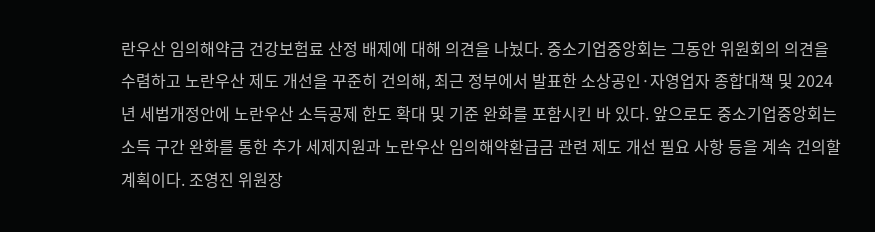란우산 임의해약금 건강보험료 산정 배제에 대해 의견을 나눴다. 중소기업중앙회는 그동안 위원회의 의견을 수렴하고 노란우산 제도 개선을 꾸준히 건의해, 최근 정부에서 발표한 소상공인·자영업자 종합대책 및 2024년 세법개정안에 노란우산 소득공제 한도 확대 및 기준 완화를 포함시킨 바 있다. 앞으로도 중소기업중앙회는 소득 구간 완화를 통한 추가 세제지원과 노란우산 임의해약환급금 관련 제도 개선 필요 사항 등을 계속 건의할 계획이다. 조영진 위원장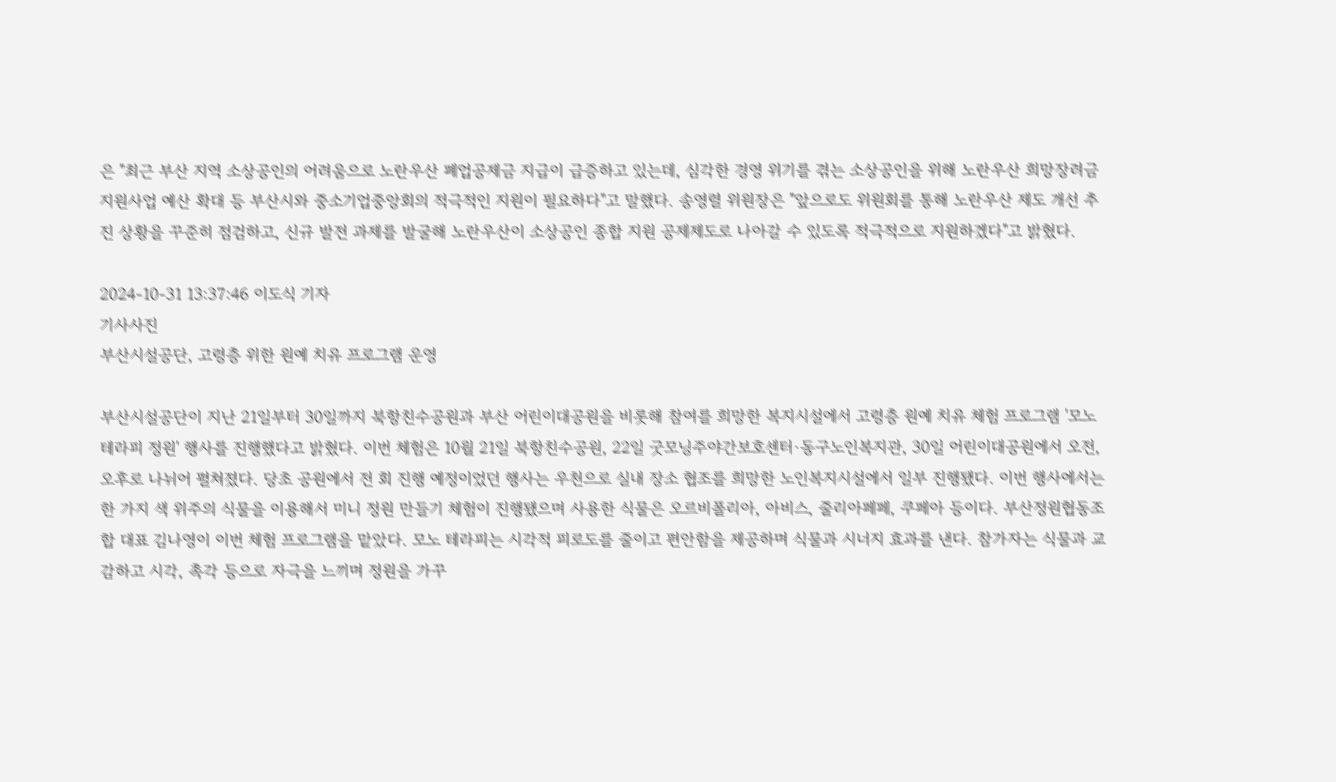은 "최근 부산 지역 소상공인의 어려움으로 노란우산 폐업공제금 지급이 급증하고 있는데, 심각한 경영 위기를 겪는 소상공인을 위해 노란우산 희망장려금 지원사업 예산 확대 등 부산시와 중소기업중앙회의 적극적인 지원이 필요하다"고 말했다. 송영렬 위원장은 "앞으로도 위원회를 통해 노란우산 제도 개선 추진 상황을 꾸준히 점검하고, 신규 발전 과제를 발굴해 노란우산이 소상공인 종합 지원 공제제도로 나아갈 수 있도록 적극적으로 지원하겠다"고 밝혔다.

2024-10-31 13:37:46 이도식 기자
기사사진
부산시설공단, 고령층 위한 원예 치유 프로그램 운영

부산시설공단이 지난 21일부터 30일까지 북항친수공원과 부산 어린이대공원을 비롯해 참여를 희망한 복지시설에서 고령층 원예 치유 체험 프로그램 '모노 테라피 정원' 행사를 진행했다고 밝혔다. 이번 체험은 10월 21일 북항친수공원, 22일 굿모닝주야간보호센터·동구노인복지관, 30일 어린이대공원에서 오전, 오후로 나뉘어 펼쳐졌다. 당초 공원에서 전 회 진행 예정이었던 행사는 우천으로 실내 장소 협조를 희망한 노인복지시설에서 일부 진행됐다. 이번 행사에서는 한 가지 색 위주의 식물을 이용해서 미니 정원 만들기 체험이 진행됐으며 사용한 식물은 오르비폴리아, 아비스, 줄리아페페, 쿠페아 등이다. 부산정원협동조합 대표 김나영이 이번 체험 프로그램을 맡았다. 모노 테라피는 시각적 피로도를 줄이고 편안함을 제공하며 식물과 시너지 효과를 낸다. 참가자는 식물과 교감하고 시각, 촉각 등으로 자극을 느끼며 정원을 가꾸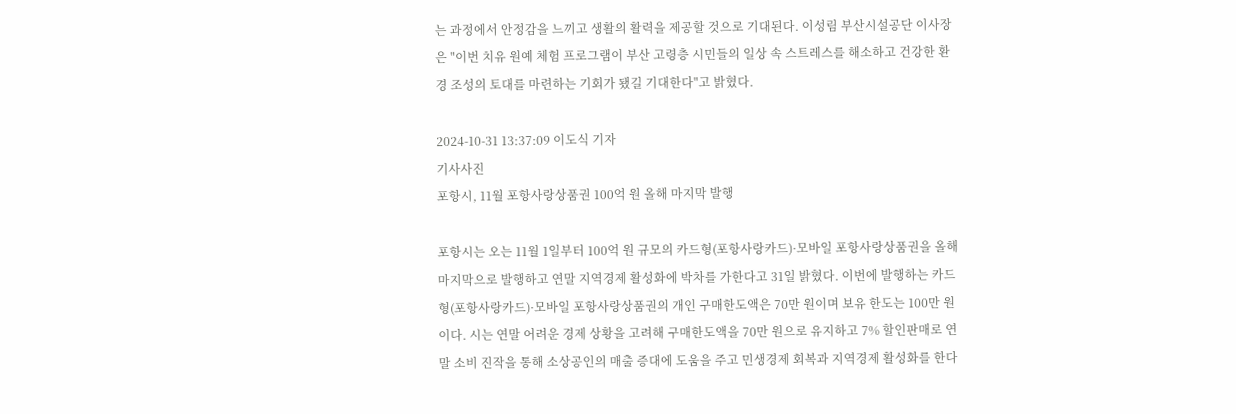는 과정에서 안정감을 느끼고 생활의 활력을 제공할 것으로 기대된다. 이성림 부산시설공단 이사장은 "이번 치유 원예 체험 프로그램이 부산 고령층 시민들의 일상 속 스트레스를 해소하고 건강한 환경 조성의 토대를 마련하는 기회가 됐길 기대한다"고 밝혔다.

2024-10-31 13:37:09 이도식 기자
기사사진
포항시, 11월 포항사랑상품권 100억 원 올해 마지막 발행

포항시는 오는 11월 1일부터 100억 원 규모의 카드형(포항사랑카드)·모바일 포항사랑상품권을 올해 마지막으로 발행하고 연말 지역경제 활성화에 박차를 가한다고 31일 밝혔다. 이번에 발행하는 카드형(포항사랑카드)·모바일 포항사랑상품권의 개인 구매한도액은 70만 원이며 보유 한도는 100만 원이다. 시는 연말 어려운 경제 상황을 고려해 구매한도액을 70만 원으로 유지하고 7% 할인판매로 연말 소비 진작을 통해 소상공인의 매출 증대에 도움을 주고 민생경제 회복과 지역경제 활성화를 한다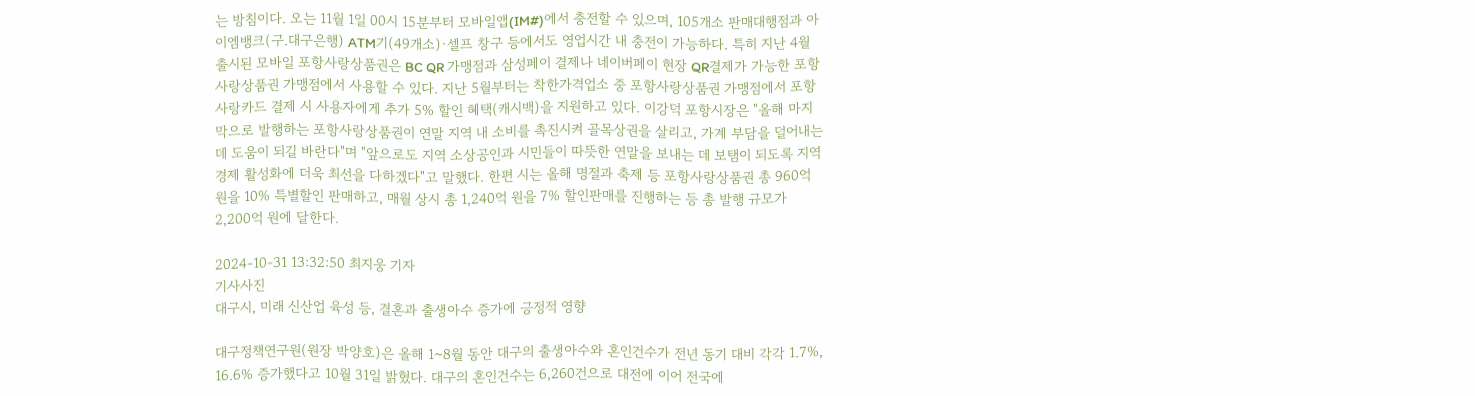는 방침이다. 오는 11월 1일 00시 15분부터 모바일앱(IM#)에서 충전할 수 있으며, 105개소 판매대행점과 아이엠뱅크(구.대구은행) ATM기(49개소)·셀프 창구 등에서도 영업시간 내 충전이 가능하다. 특히 지난 4월 출시된 모바일 포항사랑상품권은 BC QR 가맹점과 삼성페이 결제나 네이버페이 현장 QR결제가 가능한 포항사랑상품권 가맹점에서 사용할 수 있다. 지난 5월부터는 착한가격업소 중 포항사랑상품권 가맹점에서 포항사랑카드 결제 시 사용자에게 추가 5% 할인 혜택(캐시백)을 지원하고 있다. 이강덕 포항시장은 "올해 마지막으로 발행하는 포항사랑상품권이 연말 지역 내 소비를 촉진시켜 골목상권을 살리고, 가계 부담을 덜어내는 데 도움이 되길 바란다"며 "앞으로도 지역 소상공인과 시민들이 따뜻한 연말을 보내는 데 보탬이 되도록 지역경제 활성화에 더욱 최선을 다하겠다"고 말했다. 한편 시는 올해 명절과 축제 등 포항사랑상품권 총 960억 원을 10% 특별할인 판매하고, 매월 상시 총 1,240억 원을 7% 할인판매를 진행하는 등 총 발행 규모가 2,200억 원에 달한다.

2024-10-31 13:32:50 최지웅 기자
기사사진
대구시, 미래 신산업 육성 등, 결혼과 출생아수 증가에 긍정적 영향

대구정책연구원(원장 박양호)은 올해 1~8월 동안 대구의 출생아수와 혼인건수가 전년 동기 대비 각각 1.7%, 16.6% 증가했다고 10월 31일 밝혔다. 대구의 혼인건수는 6,260건으로 대전에 이어 전국에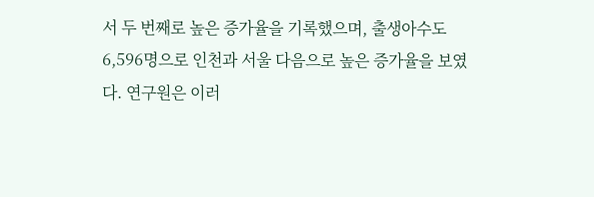서 두 번째로 높은 증가율을 기록했으며, 출생아수도 6,596명으로 인천과 서울 다음으로 높은 증가율을 보였다. 연구원은 이러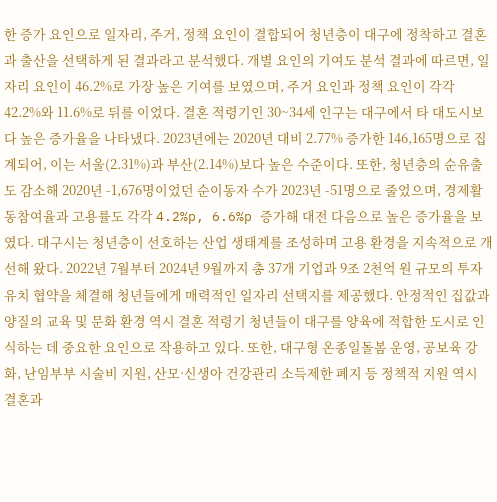한 증가 요인으로 일자리, 주거, 정책 요인이 결합되어 청년층이 대구에 정착하고 결혼과 출산을 선택하게 된 결과라고 분석했다. 개별 요인의 기여도 분석 결과에 따르면, 일자리 요인이 46.2%로 가장 높은 기여를 보였으며, 주거 요인과 정책 요인이 각각 42.2%와 11.6%로 뒤를 이었다. 결혼 적령기인 30~34세 인구는 대구에서 타 대도시보다 높은 증가율을 나타냈다. 2023년에는 2020년 대비 2.77% 증가한 146,165명으로 집계되어, 이는 서울(2.31%)과 부산(2.14%)보다 높은 수준이다. 또한, 청년층의 순유출도 감소해 2020년 -1,676명이었던 순이동자 수가 2023년 -51명으로 줄었으며, 경제활동참여율과 고용률도 각각 4.2%p, 6.6%p 증가해 대전 다음으로 높은 증가율을 보였다. 대구시는 청년층이 선호하는 산업 생태계를 조성하며 고용 환경을 지속적으로 개선해 왔다. 2022년 7월부터 2024년 9월까지 총 37개 기업과 9조 2천억 원 규모의 투자유치 협약을 체결해 청년들에게 매력적인 일자리 선택지를 제공했다. 안정적인 집값과 양질의 교육 및 문화 환경 역시 결혼 적령기 청년들이 대구를 양육에 적합한 도시로 인식하는 데 중요한 요인으로 작용하고 있다. 또한, 대구형 온종일돌봄 운영, 공보육 강화, 난임부부 시술비 지원, 산모·신생아 건강관리 소득제한 폐지 등 정책적 지원 역시 결혼과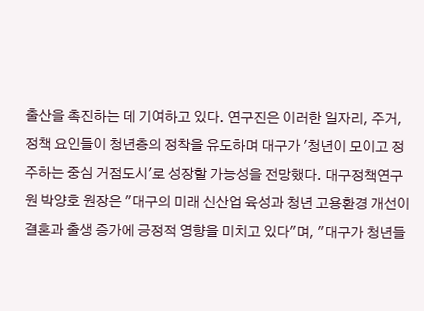출산을 촉진하는 데 기여하고 있다. 연구진은 이러한 일자리, 주거, 정책 요인들이 청년층의 정착을 유도하며 대구가 '청년이 모이고 정주하는 중심 거점도시'로 성장할 가능성을 전망했다. 대구정책연구원 박양호 원장은 "대구의 미래 신산업 육성과 청년 고용환경 개선이 결혼과 출생 증가에 긍정적 영향을 미치고 있다"며, "대구가 청년들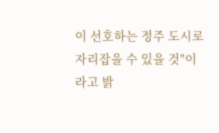이 선호하는 정주 도시로 자리잡을 수 있을 것"이라고 밝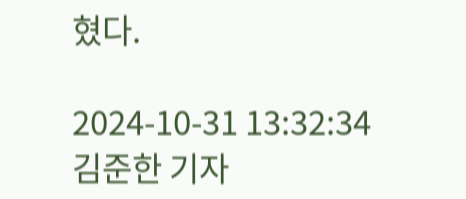혔다.

2024-10-31 13:32:34 김준한 기자